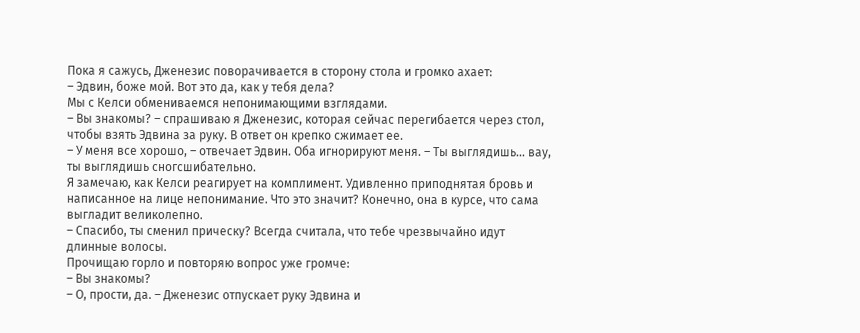Пока я сажусь, Дженезис поворачивается в сторону стола и громко ахает:
– Эдвин, боже мой. Вот это да, как у тебя дела?
Мы с Келси обмениваемся непонимающими взглядами.
– Вы знакомы? – спрашиваю я Дженезис, которая сейчас перегибается через стол, чтобы взять Эдвина за руку. В ответ он крепко сжимает ее.
– У меня все хорошо, – отвечает Эдвин. Оба игнорируют меня. – Ты выглядишь… вау, ты выглядишь сногсшибательно.
Я замечаю, как Келси реагирует на комплимент. Удивленно приподнятая бровь и написанное на лице непонимание. Что это значит? Конечно, она в курсе, что сама выгладит великолепно.
– Спасибо, ты сменил прическу? Всегда считала, что тебе чрезвычайно идут длинные волосы.
Прочищаю горло и повторяю вопрос уже громче:
– Вы знакомы?
– О, прости, да. – Дженезис отпускает руку Эдвина и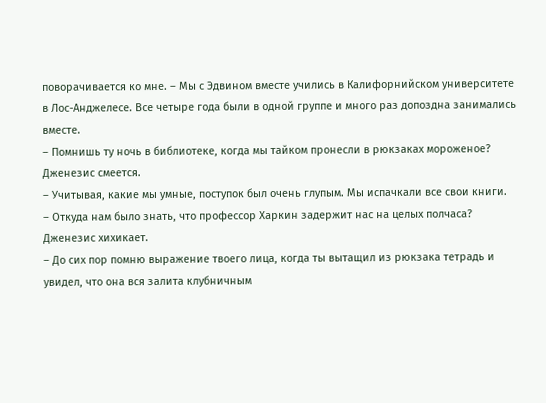поворачивается ко мне. – Мы с Эдвином вместе учились в Калифорнийском университете в Лос-Анджелесе. Все четыре года были в одной группе и много раз допоздна занимались вместе.
– Помнишь ту ночь в библиотеке, когда мы тайком пронесли в рюкзаках мороженое?
Дженезис смеется.
– Учитывая, какие мы умные, поступок был очень глупым. Мы испачкали все свои книги.
– Откуда нам было знать, что профессор Харкин задержит нас на целых полчаса?
Дженезис хихикает.
– До сих пор помню выражение твоего лица, когда ты вытащил из рюкзака тетрадь и увидел, что она вся залита клубничным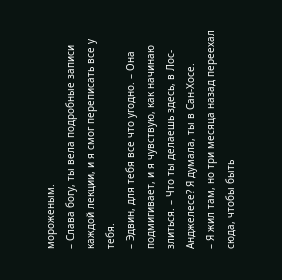мороженым.
– Слава богу, ты вела подробные записи каждой лекции, и я смог переписать все у тебя.
– Эдвин, для тебя все что угодно. – Она подмигивает, и я чувствую, как начинаю злиться. – Что ты делаешь здесь, в Лос-Анджелесе? Я думала, ты в Сан-Хосе.
– Я жил там, но три месяца назад переехал сюда, чтобы быть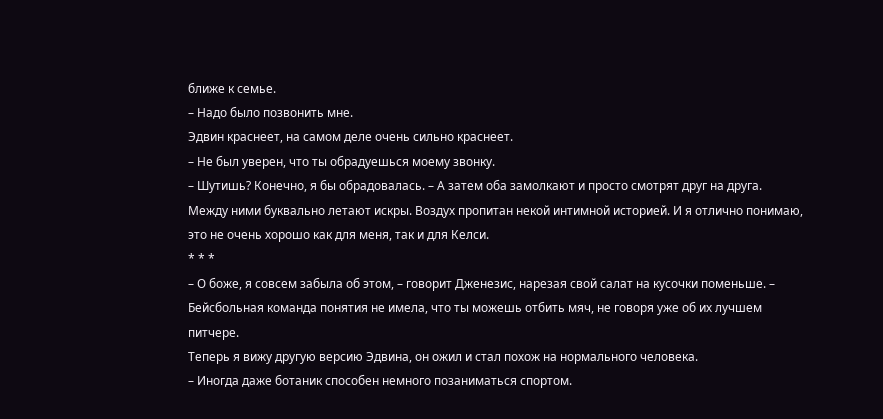ближе к семье.
– Надо было позвонить мне.
Эдвин краснеет, на самом деле очень сильно краснеет.
– Не был уверен, что ты обрадуешься моему звонку.
– Шутишь? Конечно, я бы обрадовалась. – А затем оба замолкают и просто смотрят друг на друга.
Между ними буквально летают искры. Воздух пропитан некой интимной историей. И я отлично понимаю, это не очень хорошо как для меня, так и для Келси.
* * *
– О боже, я совсем забыла об этом, – говорит Дженезис, нарезая свой салат на кусочки поменьше. – Бейсбольная команда понятия не имела, что ты можешь отбить мяч, не говоря уже об их лучшем питчере.
Теперь я вижу другую версию Эдвина, он ожил и стал похож на нормального человека.
– Иногда даже ботаник способен немного позаниматься спортом.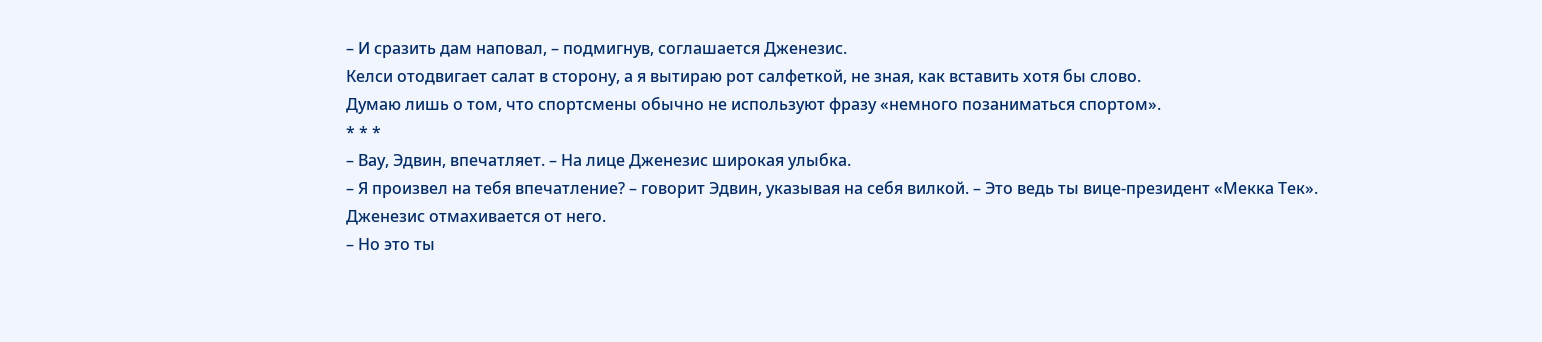– И сразить дам наповал, – подмигнув, соглашается Дженезис.
Келси отодвигает салат в сторону, а я вытираю рот салфеткой, не зная, как вставить хотя бы слово.
Думаю лишь о том, что спортсмены обычно не используют фразу «немного позаниматься спортом».
* * *
– Вау, Эдвин, впечатляет. – На лице Дженезис широкая улыбка.
– Я произвел на тебя впечатление? – говорит Эдвин, указывая на себя вилкой. – Это ведь ты вице-президент «Мекка Тек».
Дженезис отмахивается от него.
– Но это ты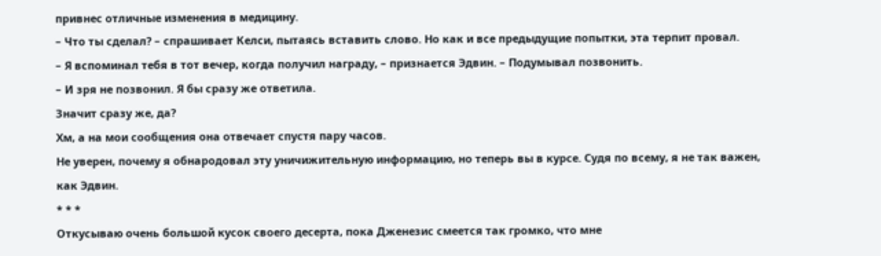привнес отличные изменения в медицину.
– Что ты сделал? – спрашивает Келси, пытаясь вставить слово. Но как и все предыдущие попытки, эта терпит провал.
– Я вспоминал тебя в тот вечер, когда получил награду, – признается Эдвин. – Подумывал позвонить.
– И зря не позвонил. Я бы сразу же ответила.
Значит сразу же, да?
Хм, а на мои сообщения она отвечает спустя пару часов.
Не уверен, почему я обнародовал эту уничижительную информацию, но теперь вы в курсе. Судя по всему, я не так важен, как Эдвин.
* * *
Откусываю очень большой кусок своего десерта, пока Дженезис смеется так громко, что мне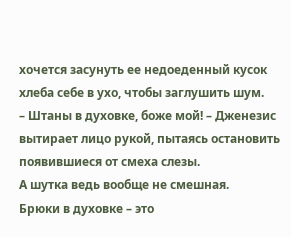хочется засунуть ее недоеденный кусок хлеба себе в ухо, чтобы заглушить шум.
– Штаны в духовке, боже мой! – Дженезис вытирает лицо рукой, пытаясь остановить появившиеся от смеха слезы.
А шутка ведь вообще не смешная.
Брюки в духовке – это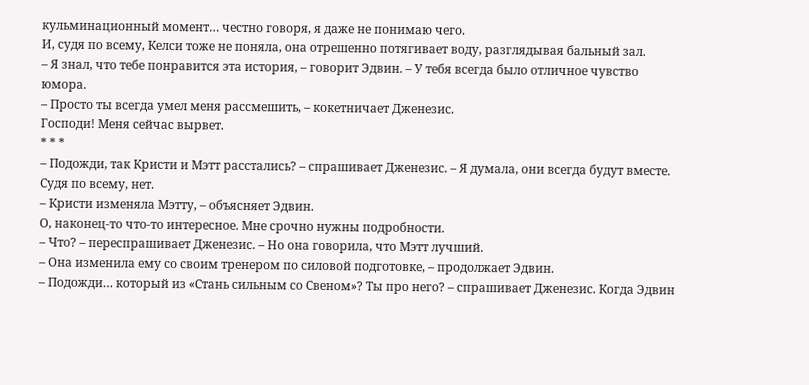кульминационный момент… честно говоря, я даже не понимаю чего.
И, судя по всему, Келси тоже не поняла, она отрешенно потягивает воду, разглядывая бальный зал.
– Я знал, что тебе понравится эта история, – говорит Эдвин. – У тебя всегда было отличное чувство юмора.
– Просто ты всегда умел меня рассмешить, – кокетничает Дженезис.
Господи! Меня сейчас вырвет.
* * *
– Подожди, так Кристи и Мэтт расстались? – спрашивает Дженезис. – Я думала, они всегда будут вместе.
Судя по всему, нет.
– Кристи изменяла Мэтту, – объясняет Эдвин.
О, наконец-то что-то интересное. Мне срочно нужны подробности.
– Что? – переспрашивает Дженезис. – Но она говорила, что Мэтт лучший.
– Она изменила ему со своим тренером по силовой подготовке, – продолжает Эдвин.
– Подожди… который из «Стань сильным со Свеном»? Ты про него? – спрашивает Дженезис. Когда Эдвин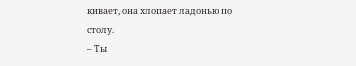кивает, она хлопает ладонью по столу.
– Ты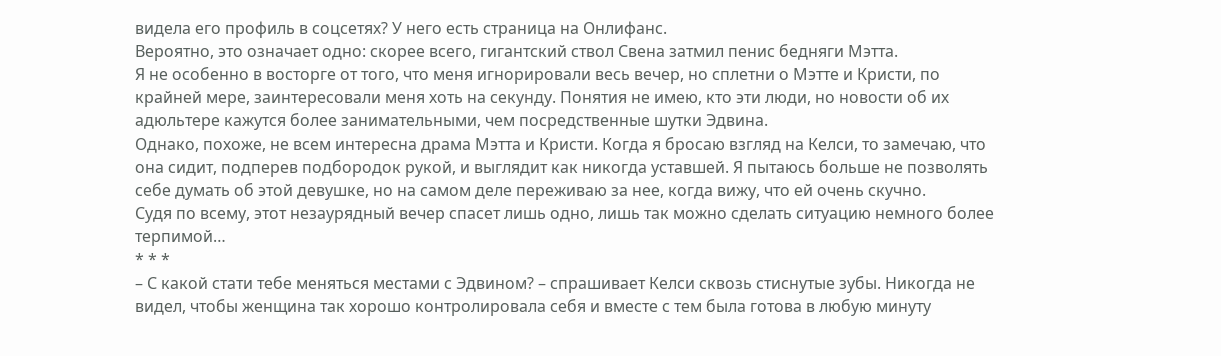видела его профиль в соцсетях? У него есть страница на Онлифанс.
Вероятно, это означает одно: скорее всего, гигантский ствол Свена затмил пенис бедняги Мэтта.
Я не особенно в восторге от того, что меня игнорировали весь вечер, но сплетни о Мэтте и Кристи, по крайней мере, заинтересовали меня хоть на секунду. Понятия не имею, кто эти люди, но новости об их адюльтере кажутся более занимательными, чем посредственные шутки Эдвина.
Однако, похоже, не всем интересна драма Мэтта и Кристи. Когда я бросаю взгляд на Келси, то замечаю, что она сидит, подперев подбородок рукой, и выглядит как никогда уставшей. Я пытаюсь больше не позволять себе думать об этой девушке, но на самом деле переживаю за нее, когда вижу, что ей очень скучно.
Судя по всему, этот незаурядный вечер спасет лишь одно, лишь так можно сделать ситуацию немного более терпимой…
* * *
– С какой стати тебе меняться местами с Эдвином? – спрашивает Келси сквозь стиснутые зубы. Никогда не видел, чтобы женщина так хорошо контролировала себя и вместе с тем была готова в любую минуту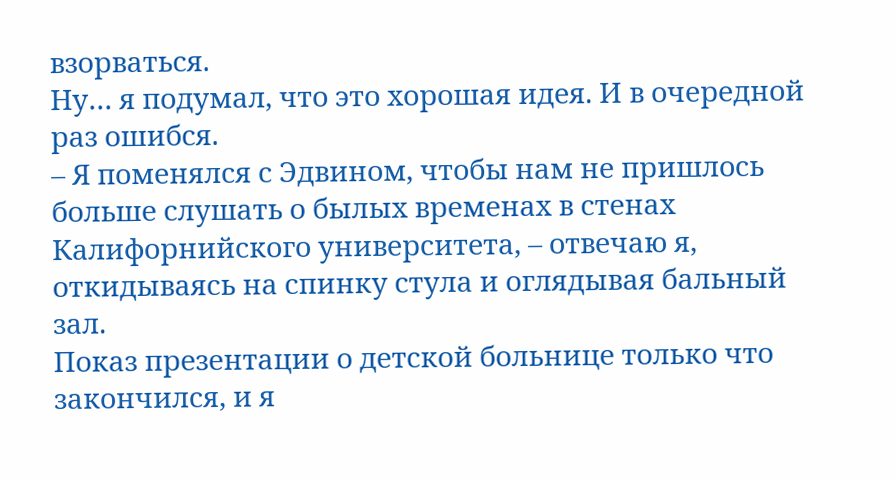взорваться.
Ну… я подумал, что это хорошая идея. И в очередной раз ошибся.
– Я поменялся с Эдвином, чтобы нам не пришлось больше слушать о былых временах в стенах Калифорнийского университета, – отвечаю я, откидываясь на спинку стула и оглядывая бальный зал.
Показ презентации о детской больнице только что закончился, и я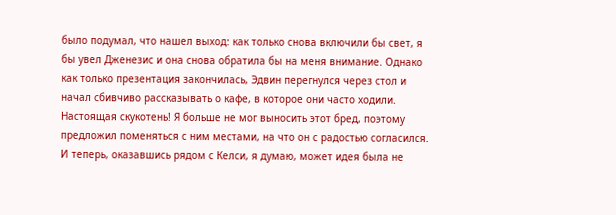было подумал, что нашел выход: как только снова включили бы свет, я бы увел Дженезис и она снова обратила бы на меня внимание. Однако как только презентация закончилась, Эдвин перегнулся через стол и начал сбивчиво рассказывать о кафе, в которое они часто ходили.
Настоящая скукотень! Я больше не мог выносить этот бред, поэтому предложил поменяться с ним местами, на что он с радостью согласился. И теперь, оказавшись рядом с Келси, я думаю, может идея была не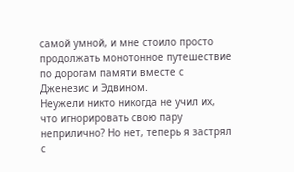самой умной, и мне стоило просто продолжать монотонное путешествие по дорогам памяти вместе с Дженезис и Эдвином.
Неужели никто никогда не учил их, что игнорировать свою пару неприлично? Но нет, теперь я застрял с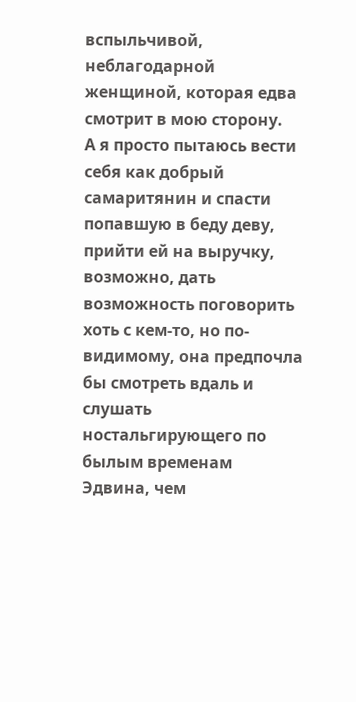вспыльчивой, неблагодарной женщиной, которая едва смотрит в мою сторону.
А я просто пытаюсь вести себя как добрый самаритянин и спасти попавшую в беду деву, прийти ей на выручку, возможно, дать возможность поговорить хоть с кем-то, но по-видимому, она предпочла бы смотреть вдаль и слушать ностальгирующего по былым временам Эдвина, чем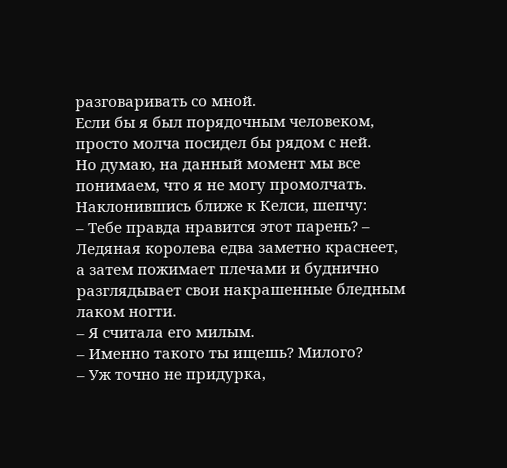разговаривать со мной.
Если бы я был порядочным человеком, просто молча посидел бы рядом с ней.
Но думаю, на данный момент мы все понимаем, что я не могу промолчать.
Наклонившись ближе к Келси, шепчу:
– Тебе правда нравится этот парень? – Ледяная королева едва заметно краснеет, а затем пожимает плечами и буднично разглядывает свои накрашенные бледным лаком ногти.
– Я считала его милым.
– Именно такого ты ищешь? Милого?
– Уж точно не придурка,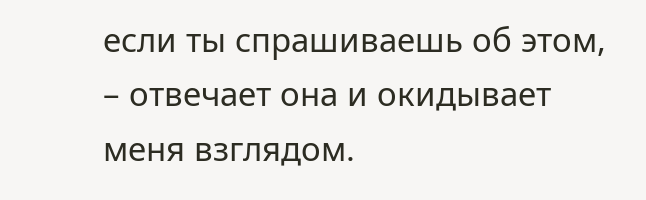если ты спрашиваешь об этом, – отвечает она и окидывает меня взглядом.